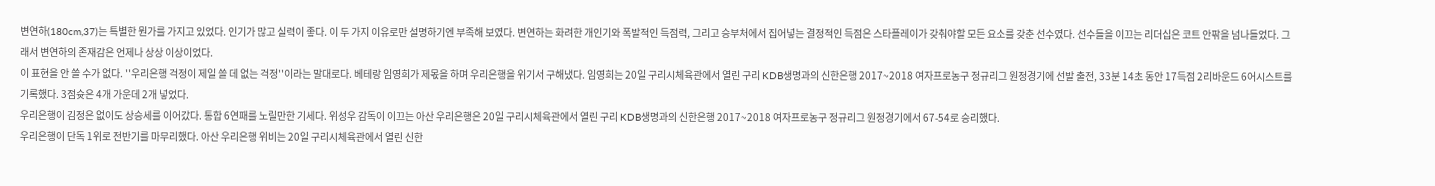변연하(180cm,37)는 특별한 뭔가를 가지고 있었다. 인기가 많고 실력이 좋다. 이 두 가지 이유로만 설명하기엔 부족해 보였다. 변연하는 화려한 개인기와 폭발적인 득점력, 그리고 승부처에서 집어넣는 결정적인 득점은 스타플레이가 갖춰야할 모든 요소를 갖춘 선수였다. 선수들을 이끄는 리더십은 코트 안팎을 넘나들었다. 그래서 변연하의 존재감은 언제나 상상 이상이었다.
이 표현을 안 쓸 수가 없다. ''우리은행 걱정이 제일 쓸 데 없는 걱정''이라는 말대로다. 베테랑 임영희가 제몫을 하며 우리은행을 위기서 구해냈다. 임영희는 20일 구리시체육관에서 열린 구리 KDB생명과의 신한은행 2017~2018 여자프로농구 정규리그 원정경기에 선발 출전, 33분 14초 동안 17득점 2리바운드 6어시스트를 기록했다. 3점슛은 4개 가운데 2개 넣었다.
우리은행이 김정은 없이도 상승세를 이어갔다. 통합 6연패를 노릴만한 기세다. 위성우 감독이 이끄는 아산 우리은행은 20일 구리시체육관에서 열린 구리 KDB생명과의 신한은행 2017~2018 여자프로농구 정규리그 원정경기에서 67-54로 승리했다.
우리은행이 단독 1위로 전반기를 마무리했다. 아산 우리은행 위비는 20일 구리시체육관에서 열린 신한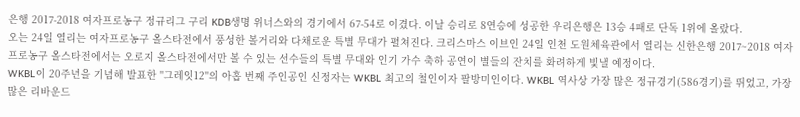은행 2017-2018 여자프로농구 정규리그 구리 KDB생명 위너스와의 경기에서 67-54로 이겼다. 이날 승리로 8연승에 성공한 우리은행은 13승 4패로 단독 1위에 올랐다.
오는 24일 열리는 여자프로농구 올스타전에서 풍성한 볼거리와 다채로운 특별 무대가 펼쳐진다. 크리스마스 이브인 24일 인천 도원체육관에서 열리는 신한은행 2017~2018 여자프로농구 올스타전에서는 오로지 올스타전에서만 볼 수 있는 선수들의 특별 무대와 인기 가수 축하 공연이 별들의 잔치를 화려하게 빛낼 예정이다.
WKBL이 20주년을 기념해 발표한 ''그레잇12''의 아홉 번째 주인공인 신정자는 WKBL 최고의 철인이자 팔방미인이다. WKBL 역사상 가장 많은 정규경기(586경기)를 뛰었고, 가장 많은 리바운드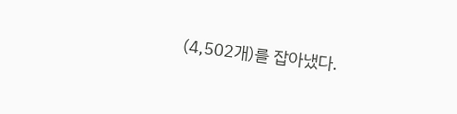(4,502개)를 잡아냈다.